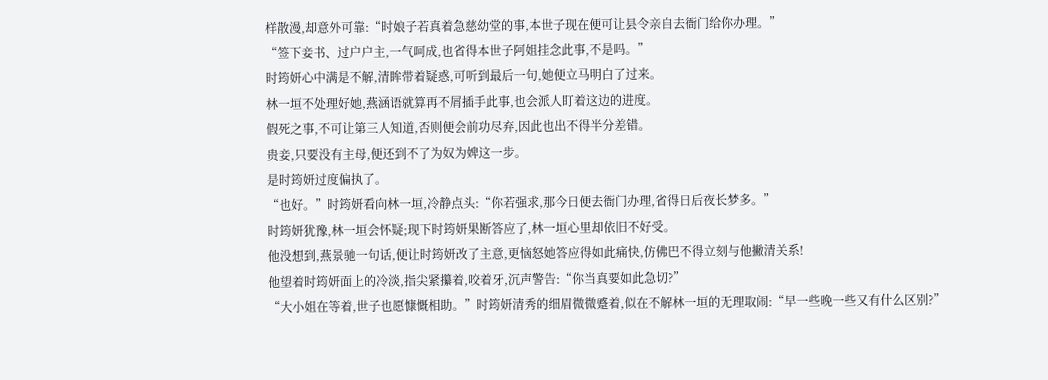样散漫,却意外可靠:“时娘子若真着急慈幼堂的事,本世子现在便可让县令亲自去衙门给你办理。”
“签下妾书、过户户主,一气呵成,也省得本世子阿姐挂念此事,不是吗。”
时筠妍心中满是不解,清眸带着疑惑,可听到最后一句,她便立马明白了过来。
林一垣不处理好她,燕涵语就算再不屑插手此事,也会派人盯着这边的进度。
假死之事,不可让第三人知道,否则便会前功尽弃,因此也出不得半分差错。
贵妾,只要没有主母,便还到不了为奴为婢这一步。
是时筠妍过度偏执了。
“也好。”时筠妍看向林一垣,冷静点头:“你若强求,那今日便去衙门办理,省得日后夜长梦多。”
时筠妍犹豫,林一垣会怀疑;现下时筠妍果断答应了,林一垣心里却依旧不好受。
他没想到,燕景驰一句话,便让时筠妍改了主意,更恼怒她答应得如此痛快,仿佛巴不得立刻与他撇清关系!
他望着时筠妍面上的冷淡,指尖紧攥着,咬着牙,沉声警告:“你当真要如此急切?”
“大小姐在等着,世子也愿慷慨相助。”时筠妍清秀的细眉微微蹙着,似在不解林一垣的无理取闹:“早一些晚一些又有什么区别?”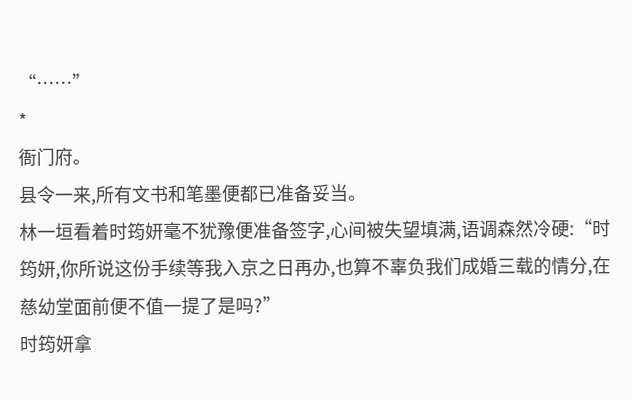“……”
*
衙门府。
县令一来,所有文书和笔墨便都已准备妥当。
林一垣看着时筠妍毫不犹豫便准备签字,心间被失望填满,语调森然冷硬:“时筠妍,你所说这份手续等我入京之日再办,也算不辜负我们成婚三载的情分,在慈幼堂面前便不值一提了是吗?”
时筠妍拿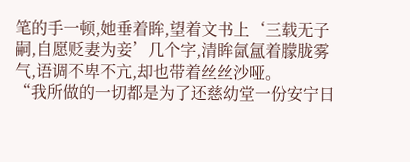笔的手一顿,她垂着眸,望着文书上‘三载无子嗣,自愿贬妻为妾’几个字,清眸氤氲着朦胧雾气,语调不卑不亢,却也带着丝丝沙哑。
“我所做的一切都是为了还慈幼堂一份安宁日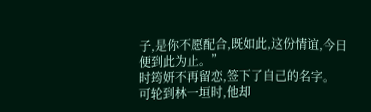子,是你不愿配合,既如此,这份情谊,今日便到此为止。”
时筠妍不再留恋,签下了自己的名字。
可轮到林一垣时,他却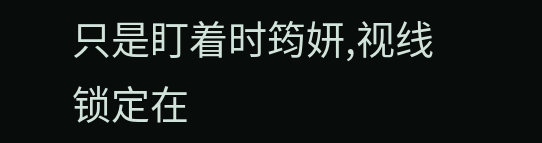只是盯着时筠妍,视线锁定在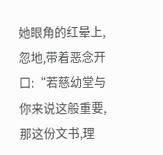她眼角的红晕上,忽地,带着恶念开口:“若慈幼堂与你来说这般重要,那这份文书,理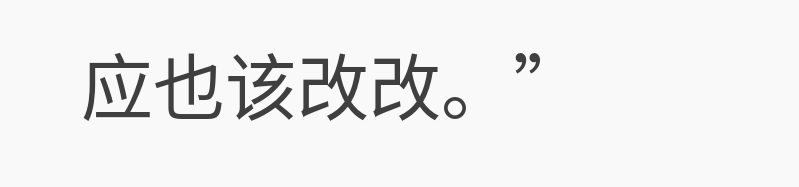应也该改改。”